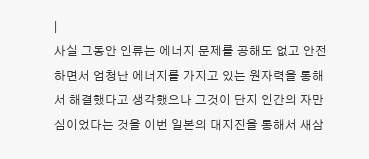|
사실 그동안 인류는 에너지 문제를 공해도 없고 안전하면서 엄청난 에너지를 가지고 있는 원자력을 통해서 해결했다고 생각했으나 그것이 단지 인간의 자만심이었다는 것을 이번 일본의 대지진을 통해서 새삼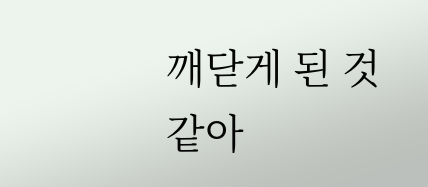깨닫게 된 것 같아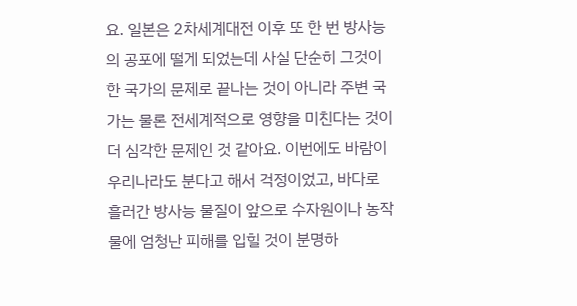요. 일본은 2차세계대전 이후 또 한 번 방사능의 공포에 떨게 되었는데 사실 단순히 그것이 한 국가의 문제로 끝나는 것이 아니라 주변 국가는 물론 전세계적으로 영향을 미친다는 것이 더 심각한 문제인 것 같아요. 이번에도 바람이 우리나라도 분다고 해서 걱정이었고, 바다로 흘러간 방사능 물질이 앞으로 수자원이나 농작물에 엄청난 피해를 입힐 것이 분명하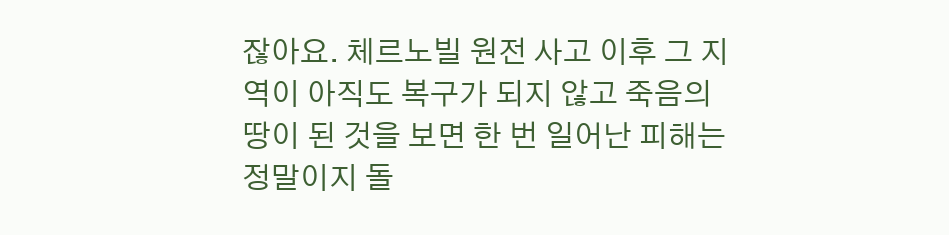잖아요. 체르노빌 원전 사고 이후 그 지역이 아직도 복구가 되지 않고 죽음의 땅이 된 것을 보면 한 번 일어난 피해는 정말이지 돌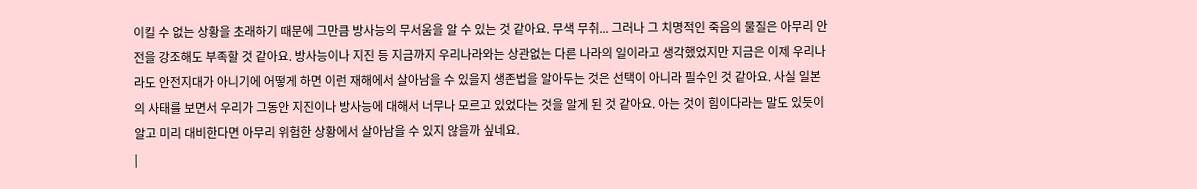이킬 수 없는 상황을 초래하기 때문에 그만큼 방사능의 무서움을 알 수 있는 것 같아요. 무색 무취... 그러나 그 치명적인 죽음의 물질은 아무리 안전을 강조해도 부족할 것 같아요. 방사능이나 지진 등 지금까지 우리나라와는 상관없는 다른 나라의 일이라고 생각했었지만 지금은 이제 우리나라도 안전지대가 아니기에 어떻게 하면 이런 재해에서 살아남을 수 있을지 생존법을 알아두는 것은 선택이 아니라 필수인 것 같아요. 사실 일본의 사태를 보면서 우리가 그동안 지진이나 방사능에 대해서 너무나 모르고 있었다는 것을 알게 된 것 같아요. 아는 것이 힘이다라는 말도 있듯이 알고 미리 대비한다면 아무리 위험한 상황에서 살아남을 수 있지 않을까 싶네요.
|